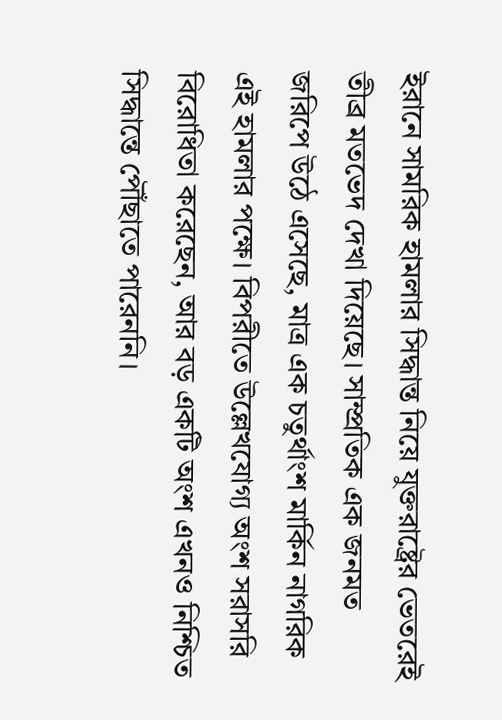ইরানে সামরিক হামলার সিদ্ধান্ত নিয়ে যুক্তরাষ্ট্রের ভেতরেই তীব্র মতভেদ দেখা দিয়েছে। সাম্প্রতিক এক জনমত জরিপে উঠে এসেছে, মাত্র এক চতুর্থাংশ মার্কিন নাগরিক এই হামলার পক্ষে। বিপরীতে উল্লেখযোগ্য অংশ সরাসরি বিরোধিতা করেছেন, আর বড় একটি অংশ এখনও নিশ্চিত সিদ্ধান্তে পৌঁছাতে পারেননি।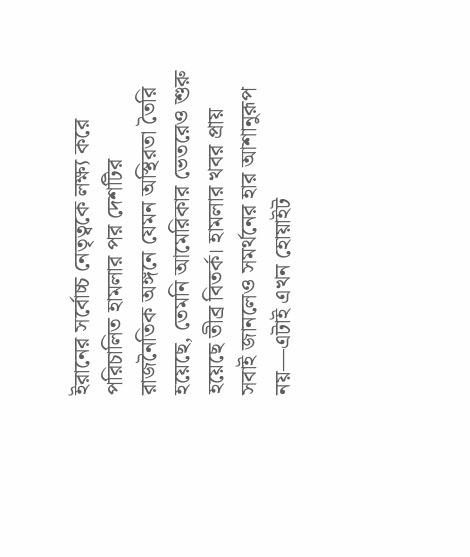ইরানের সর্বোচ্চ নেতৃত্বকে লক্ষ্য করে পরিচালিত হামলার পর দেশটির রাজনৈতিক অঙ্গনে যেমন অস্থিরতা তৈরি হয়েছে, তেমনি আমেরিকার ভেতরেও শুরু হয়েছে তীব্র বিতর্ক। হামলার খবর প্রায় সবাই জানলেও সমর্থনের হার আশানুরূপ নয়—এটাই এখন হোয়াইট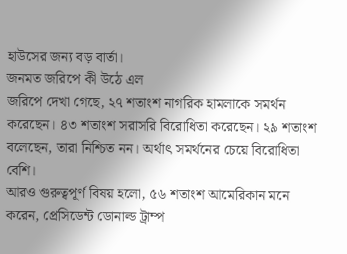হাউসের জন্য বড় বার্তা।
জনমত জরিপে কী উঠে এল
জরিপে দেখা গেছে, ২৭ শতাংশ নাগরিক হামলাকে সমর্থন করেছেন। ৪৩ শতাংশ সরাসরি বিরোধিতা করেছেন। ২৯ শতাংশ বলেছেন, তারা নিশ্চিত নন। অর্থাৎ সমর্থনের চেয়ে বিরোধিতা বেশি।
আরও গুরুত্বপূর্ণ বিষয় হলো, ৫৬ শতাংশ আমেরিকান মনে করেন, প্রেসিডেন্ট ডোনাল্ড ট্রাম্প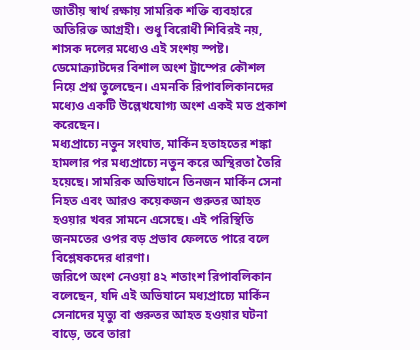জাতীয় স্বার্থ রক্ষায় সামরিক শক্তি ব্যবহারে অতিরিক্ত আগ্রহী। শুধু বিরোধী শিবিরই নয়, শাসক দলের মধ্যেও এই সংশয় স্পষ্ট। ডেমোক্র্যাটদের বিশাল অংশ ট্রাম্পের কৌশল নিয়ে প্রশ্ন তুলেছেন। এমনকি রিপাবলিকানদের মধ্যেও একটি উল্লেখযোগ্য অংশ একই মত প্রকাশ করেছেন।
মধ্যপ্রাচ্যে নতুন সংঘাত, মার্কিন হতাহতের শঙ্কা
হামলার পর মধ্যপ্রাচ্যে নতুন করে অস্থিরতা তৈরি হয়েছে। সামরিক অভিযানে তিনজন মার্কিন সেনা নিহত এবং আরও কয়েকজন গুরুতর আহত হওয়ার খবর সামনে এসেছে। এই পরিস্থিতি জনমতের ওপর বড় প্রভাব ফেলতে পারে বলে বিশ্লেষকদের ধারণা।
জরিপে অংশ নেওয়া ৪২ শতাংশ রিপাবলিকান বলেছেন, যদি এই অভিযানে মধ্যপ্রাচ্যে মার্কিন সেনাদের মৃত্যু বা গুরুতর আহত হওয়ার ঘটনা বাড়ে, তবে তারা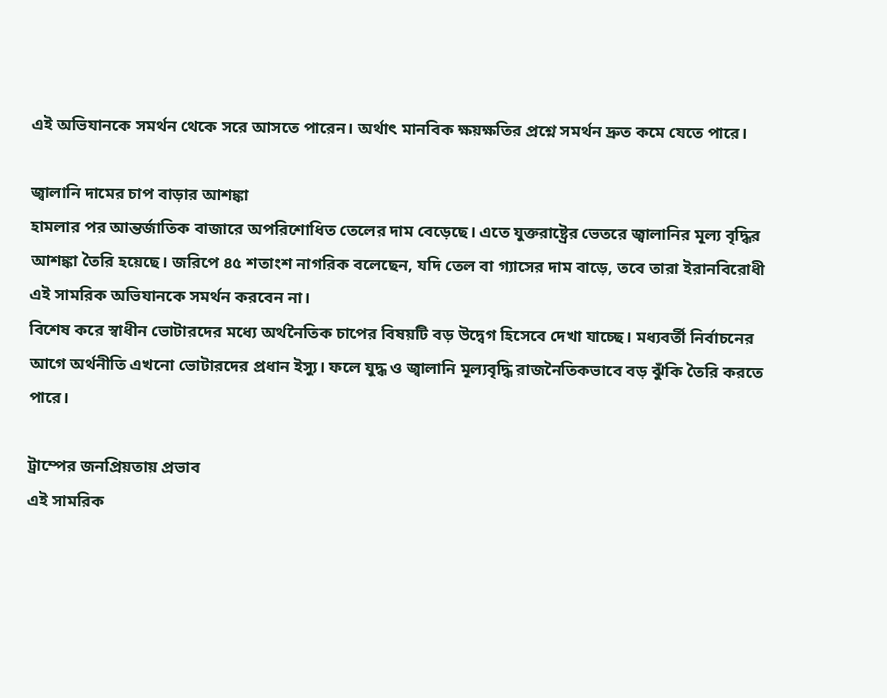এই অভিযানকে সমর্থন থেকে সরে আসতে পারেন। অর্থাৎ মানবিক ক্ষয়ক্ষতির প্রশ্নে সমর্থন দ্রুত কমে যেতে পারে।

জ্বালানি দামের চাপ বাড়ার আশঙ্কা
হামলার পর আন্তর্জাতিক বাজারে অপরিশোধিত তেলের দাম বেড়েছে। এতে যুক্তরাষ্ট্রের ভেতরে জ্বালানির মূল্য বৃদ্ধির আশঙ্কা তৈরি হয়েছে। জরিপে ৪৫ শতাংশ নাগরিক বলেছেন, যদি তেল বা গ্যাসের দাম বাড়ে, তবে তারা ইরানবিরোধী এই সামরিক অভিযানকে সমর্থন করবেন না।
বিশেষ করে স্বাধীন ভোটারদের মধ্যে অর্থনৈতিক চাপের বিষয়টি বড় উদ্বেগ হিসেবে দেখা যাচ্ছে। মধ্যবর্তী নির্বাচনের আগে অর্থনীতি এখনো ভোটারদের প্রধান ইস্যু। ফলে যুদ্ধ ও জ্বালানি মূল্যবৃদ্ধি রাজনৈতিকভাবে বড় ঝুঁকি তৈরি করতে পারে।

ট্রাম্পের জনপ্রিয়তায় প্রভাব
এই সামরিক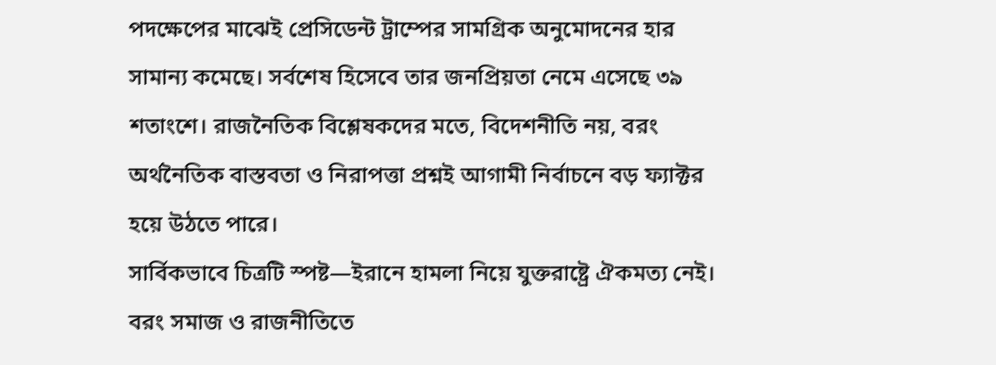পদক্ষেপের মাঝেই প্রেসিডেন্ট ট্রাম্পের সামগ্রিক অনুমোদনের হার সামান্য কমেছে। সর্বশেষ হিসেবে তার জনপ্রিয়তা নেমে এসেছে ৩৯ শতাংশে। রাজনৈতিক বিশ্লেষকদের মতে, বিদেশনীতি নয়, বরং অর্থনৈতিক বাস্তবতা ও নিরাপত্তা প্রশ্নই আগামী নির্বাচনে বড় ফ্যাক্টর হয়ে উঠতে পারে।
সার্বিকভাবে চিত্রটি স্পষ্ট—ইরানে হামলা নিয়ে যুক্তরাষ্ট্রে ঐকমত্য নেই। বরং সমাজ ও রাজনীতিতে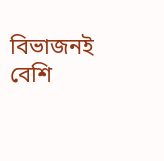বিভাজনই বেশি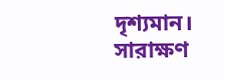দৃশ্যমান।
সারাক্ষণ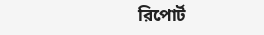রিপোর্ট